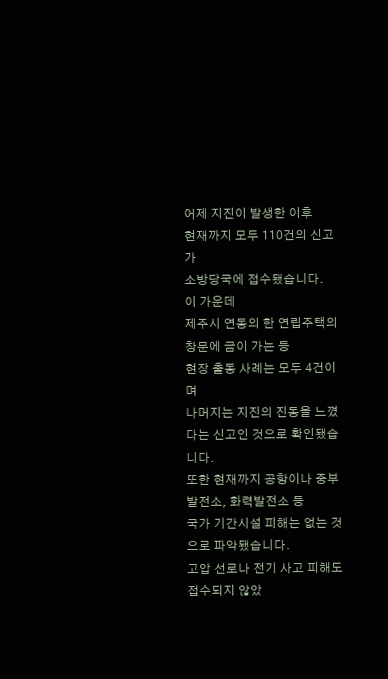어제 지진이 발생한 이후
현재까지 모두 110건의 신고가
소방당국에 접수됐습니다.
이 가운데
제주시 연동의 한 연립주택의 창문에 금이 가는 등
현장 출동 사례는 모두 4건이며
나머지는 지진의 진동을 느꼈다는 신고인 것으로 확인됐습니다.
또한 현재까지 공항이나 중부발전소, 화력발전소 등
국가 기간시설 피해는 없는 것으로 파악됐습니다.
고압 선로나 전기 사고 피해도 접수되지 않았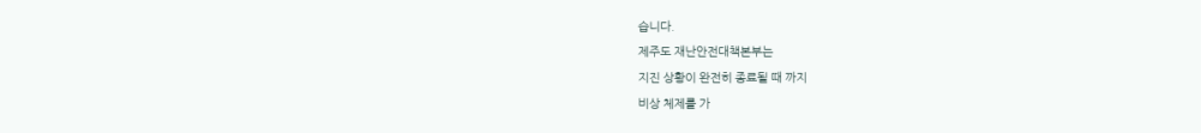습니다.
제주도 재난안전대책본부는
지진 상황이 완전히 종료될 때 까지
비상 체제를 가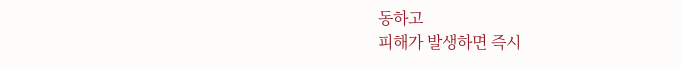동하고
피해가 발생하면 즉시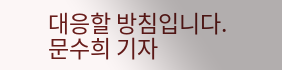대응할 방침입니다.
문수희 기자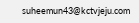suheemun43@kctvjeju.com